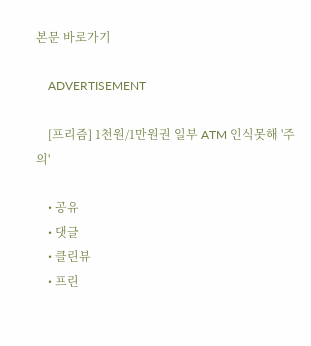본문 바로가기

    ADVERTISEMENT

    [프리즘] 1천원/1만원권 일부 ATM 인식못해 '주의'

    • 공유
    • 댓글
    • 클린뷰
    • 프린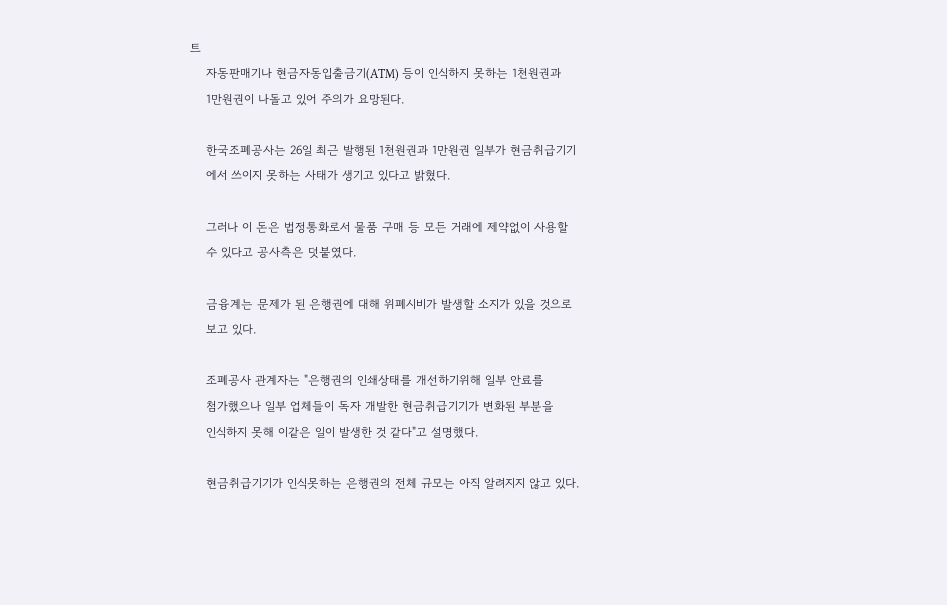트
    자동판매기나 현금자동입출금기(ATM) 등이 인식하지 못하는 1천원권과
    1만원권이 나돌고 있어 주의가 요망된다.

    한국조폐공사는 26일 최근 발행된 1천원권과 1만원권 일부가 현금취급기기
    에서 쓰이지 못하는 사태가 생기고 있다고 밝혔다.

    그러나 이 돈은 법정통화로서 물품 구매 등 모든 거래에 제약없이 사용할
    수 있다고 공사측은 덧붙였다.

    금융계는 문제가 된 은행권에 대해 위폐시비가 발생할 소지가 있을 것으로
    보고 있다.

    조폐공사 관계자는 "은행권의 인쇄상태를 개선하기위해 일부 안료를
    첨가했으나 일부 업체들이 독자 개발한 현금취급기기가 변화된 부분을
    인식하지 못해 이같은 일이 발생한 것 같다"고 설명했다.

    현금취급기기가 인식못하는 은행권의 전체 규모는 아직 알려지지 않고 있다.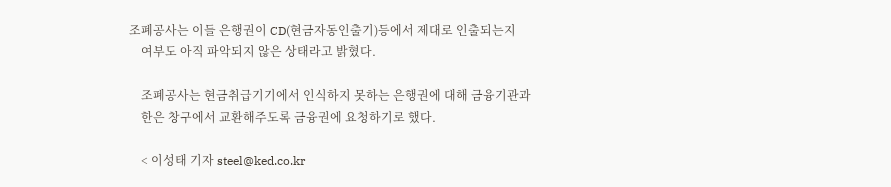조폐공사는 이들 은행권이 CD(현금자동인출기)등에서 제대로 인출되는지
    여부도 아직 파악되지 않은 상태라고 밝혔다.

    조폐공사는 현금취급기기에서 인식하지 못하는 은행권에 대해 금융기관과
    한은 창구에서 교환해주도록 금융권에 요청하기로 했다.

    < 이성태 기자 steel@ked.co.kr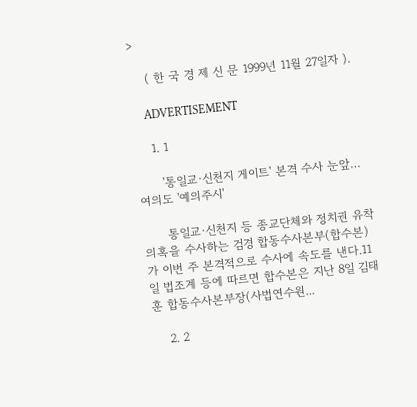>

    ( 한 국 경 제 신 문 1999년 11월 27일자 ).

    ADVERTISEMENT

    1. 1

      '통일교·신천지 게이트' 본격 수사 눈앞…여의도 '예의주시'

      통일교·신천지 등 종교단체와 정치권 유착 의혹을 수사하는 검경 합동수사본부(합수본)가 이번 주 본격적으로 수사에 속도를 낸다.11일 법조계 등에 따르면 합수본은 지난 8일 김태훈 합동수사본부장(사법연수원...

    2. 2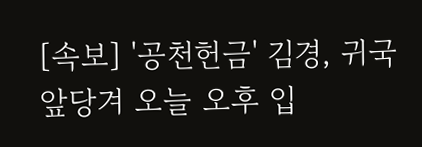[속보] '공천헌금' 김경, 귀국 앞당겨 오늘 오후 입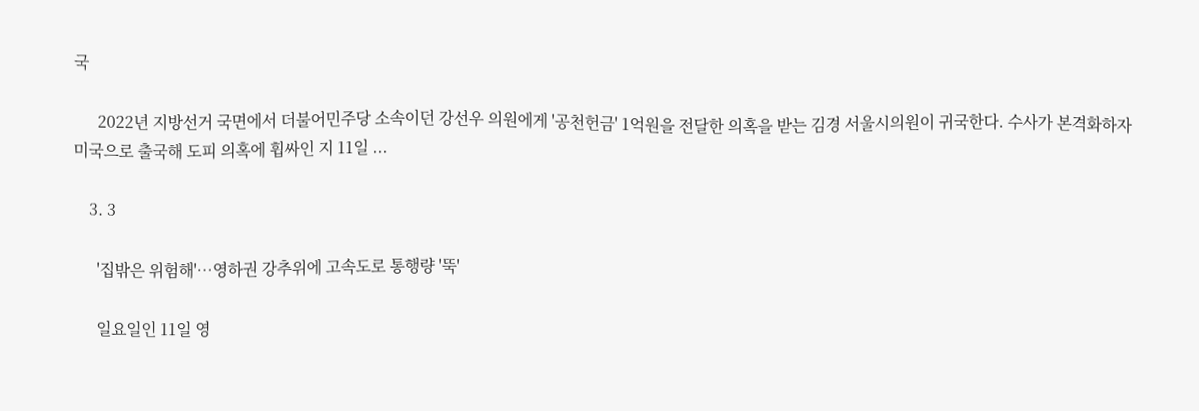국

      2022년 지방선거 국면에서 더불어민주당 소속이던 강선우 의원에게 '공천헌금' 1억원을 전달한 의혹을 받는 김경 서울시의원이 귀국한다. 수사가 본격화하자 미국으로 출국해 도피 의혹에 휩싸인 지 11일 ...

    3. 3

      '집밖은 위험해'…영하권 강추위에 고속도로 통행량 '뚝'

      일요일인 11일 영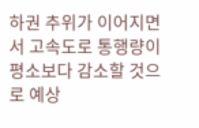하권 추위가 이어지면서 고속도로 통행량이 평소보다 감소할 것으로 예상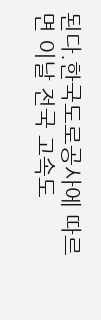된다.한국도로공사에 따르면 이날 전국 고속도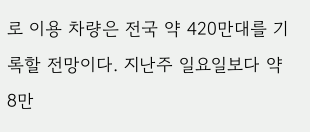로 이용 차량은 전국 약 420만대를 기록할 전망이다. 지난주 일요일보다 약 8만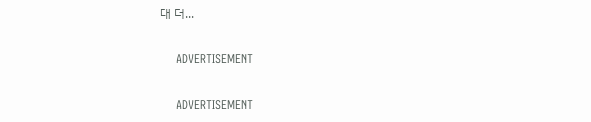대 더...

    ADVERTISEMENT

    ADVERTISEMENT